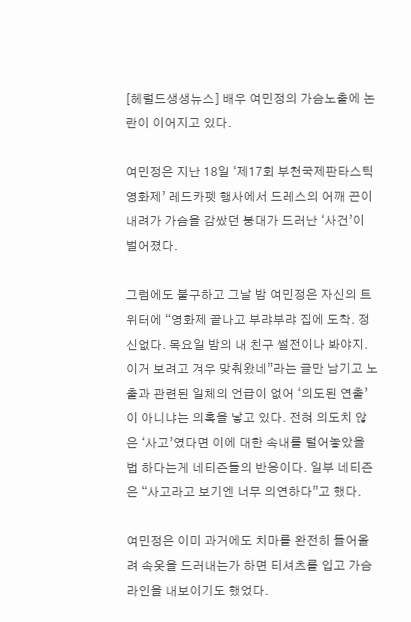[헤럴드생생뉴스] 배우 여민정의 가슴노출에 논란이 이어지고 있다.

여민정은 지난 18일 ‘제17회 부천국제판타스틱영화제’ 레드카펫 행사에서 드레스의 어깨 끈이 내려가 가슴을 감쌌던 붕대가 드러난 ‘사건’이 벌어졌다.

그럼에도 불구하고 그날 밤 여민정은 자신의 트위터에 “영화제 끝나고 부랴부랴 집에 도착. 정신없다. 목요일 밤의 내 친구 썰전이나 봐야지. 이거 보려고 겨우 맞춰왔네”라는 글만 남기고 노출과 관련된 일체의 언급이 없어 ‘의도된 연출’이 아니냐는 의혹을 낳고 있다. 전혀 의도치 않은 ‘사고’였다면 이에 대한 속내를 털어놓았을 법 하다는게 네티즌들의 반응이다. 일부 네티즌은 “사고라고 보기엔 너무 의연하다”고 했다.

여민정은 이미 과거에도 치마를 완전히 들어올려 속옷을 드러내는가 하면 티셔츠를 입고 가슴라인을 내보이기도 했었다.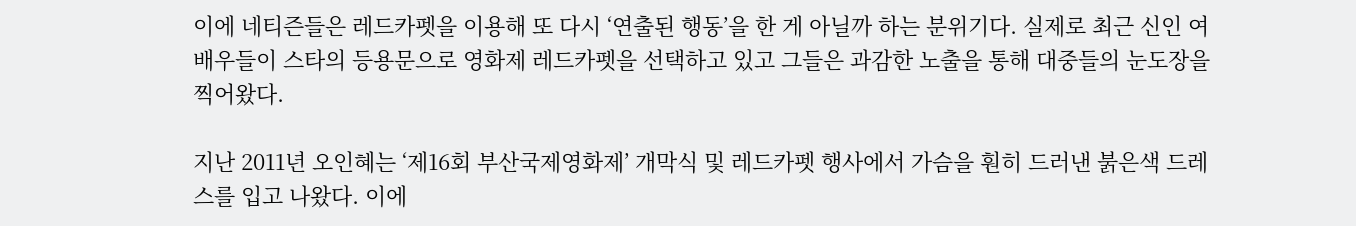이에 네티즌들은 레드카펫을 이용해 또 다시 ‘연출된 행동’을 한 게 아닐까 하는 분위기다. 실제로 최근 신인 여배우들이 스타의 등용문으로 영화제 레드카펫을 선택하고 있고 그들은 과감한 노출을 통해 대중들의 눈도장을 찍어왔다.

지난 2011년 오인혜는 ‘제16회 부산국제영화제’ 개막식 및 레드카펫 행사에서 가슴을 훤히 드러낸 붉은색 드레스를 입고 나왔다. 이에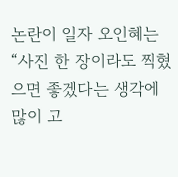논란이 일자 오인혜는 “사진 한 장이라도 찍혔으면 좋겠다는 생각에 많이 고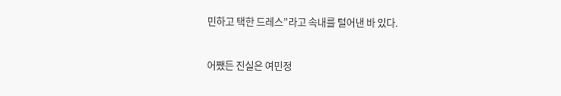민하고 택한 드레스”라고 속내를 털어낸 바 있다.

어쨌든 진실은 여민정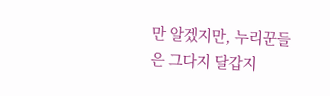만 알겠지만, 누리꾼들은 그다지 달갑지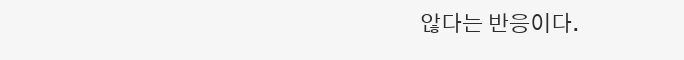않다는 반응이다.